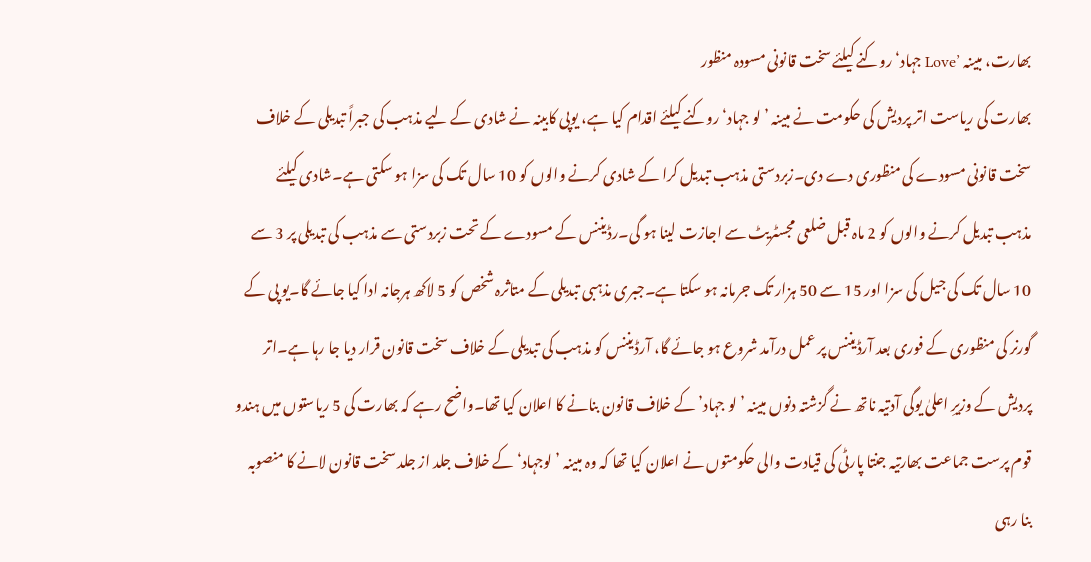بھارت، مبینہ ’Love جہاد‘ روکنے کیلئے سخت قانونی مسودہ منظور
بھارت کی ریاست اتر پردیش کی حکومت نے مبینہ ’لو جہاد‘ روکنے کیلئے اقدام کیا ہے، یوپی کابینہ نے شادی کے لیے مذہب کی جبراً تبدیلی کے خلاف سخت قانونی مسودے کی منظوری دے دی۔زبردستی مذہب تبدیل کرا کے شادی کرنے والوں کو 10 سال تک کی سزا ہو سکتی ہے۔شادی کیلئے مذہب تبدیل کرنے والوں کو 2 ماہ قبل ضلعی مجسٹریٹ سے اجازت لینا ہو گی۔رڈیننس کے مسودے کے تحت زبردستی سے مذہب کی تبدیلی پر 3 سے 10 سال تک کی جیل کی سزا اور 15 سے 50 ہزار تک جرمانہ ہو سکتا ہے۔جبری مذہبی تبدیلی کے متاثرہ شخص کو 5 لاکھ ہرجانہ ادا کیا جائے گا۔یو پی کے گورنر کی منظوری کے فوری بعد آرڈیننس پر عمل درآمد شروع ہو جائے گا، آرڈیننس کو مذہب کی تبدیلی کے خلاف سخت قانون قرار دیا جا رہا ہے۔اتر پردیش کے وزیرِ اعلیٰ یوگی آدتیہ ناتھ نے گزشتہ دنوں مبینہ ’لو جہاد’ کے خلاف قانون بنانے کا اعلان کیا تھا۔واضح رہے کہ بھارت کی 5 ریاستوں میں ہندو قوم پرست جماعت بھارتیہ جنتا پارٹی کی قیادت والی حکومتوں نے اعلان کیا تھا کہ وہ مبینہ ’لوجہاد‘ کے خلاف جلد از جلد سخت قانون لانے کا منصوبہ بنا رہی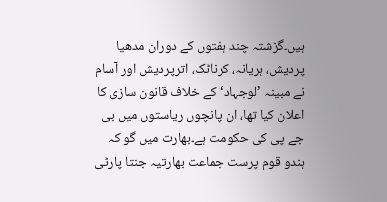ہیں۔گزشتہ چند ہفتوں کے دوران مدھیا پردیش، ہریانہ، کرناٹک، اترپردیش اور آسام نے مبینہ ʼلوجہاد‘ کے خلاف قانون سازی کا اعلان کیا تھا، ان پانچوں ریاستوں میں بی جے پی کی حکومت ہے۔بھارت میں گو کہ ہندو قوم پرست جماعت بھارتیہ جنتا پارٹی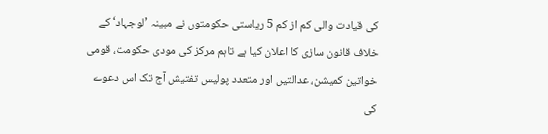کی قیادت والی کم از کم 5 ریاستی حکومتوں نے مبینہ ʼلوجہاد‘ کے خلاف قانون سازی کا اعلان کیا ہے تاہم مرکز کی مودی حکومت، قومی خواتین کمیشن، عدالتیں اور متعدد پولیس تفتیش آج تک اس دعوے کی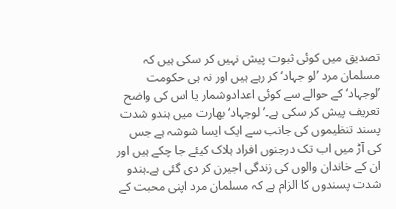تصدیق میں کوئی ثبوت پیش نہیں کر سکی ہیں کہ مسلمان مرد ʼلو جہاد‘ کر رہے ہیں اور نہ ہی حکومت ʼلوجہاد‘ کے حوالے سے کوئی اعدادوشمار یا اس کی واضح تعریف پیش کر سکی ہے۔’لوجہاد‘ بھارت میں ہندو شدت پسند تنظیموں کی جانب سے ایک ایسا شوشہ ہے جس کی آڑ میں اب تک درجنوں افراد ہلاک کیئے جا چکے ہیں اور ان کے خاندان والوں کی زندگی اجیرن کر دی گئی ہے۔ہندو شدت پسندوں کا الزام ہے کہ مسلمان مرد اپنی محبت کے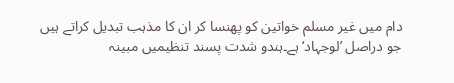دام میں غیر مسلم خواتین کو پھنسا کر ان کا مذہب تبدیل کراتے ہیں جو دراصل ʼلوجہاد‘ ہے۔ہندو شدت پسند تنظیمیں مبینہ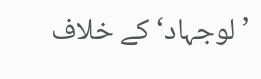’لوجہاد‘ کے خلاف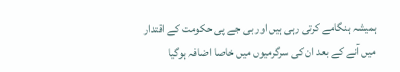ہمیشہ ہنگامے کرتی رہی ہیں اور بی جے پی حکومت کے اقتدار میں آنے کے بعد ان کی سرگرمیوں میں خاصا اضافہ ہوگیا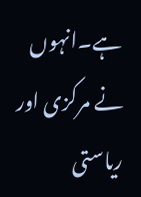ہے۔انہوں نے مرکزی اور ریاستی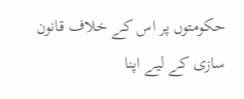حکومتوں پر اس کے خلاف قانون سازی کے لیے اپنا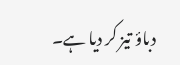دباؤ تیز کر دیا ہے۔